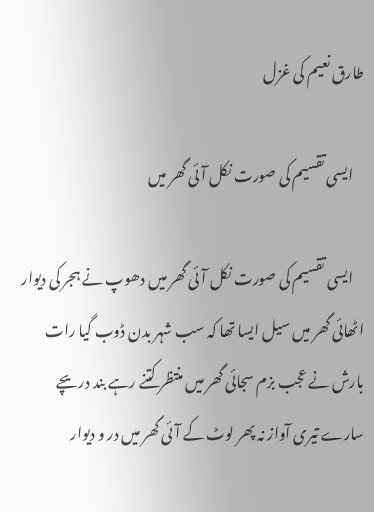طارق نعیم کی غزل

    ایسی تقسیم کی صورت نکل آئی گھر میں

    ایسی تقسیم کی صورت نکل آئی گھر میں دھوپ نے ہجر کی دیوار اٹھائی گھر میں سیل ایسا تھا کہ سب شہر بدن ڈوب گیا رات بارش نے عجب بزم سجائی گھر میں منتظر کتنے رہے بند دریچے سارے تیری آواز نہ پھر لوٹ کے آئی گھر میں در و دیوار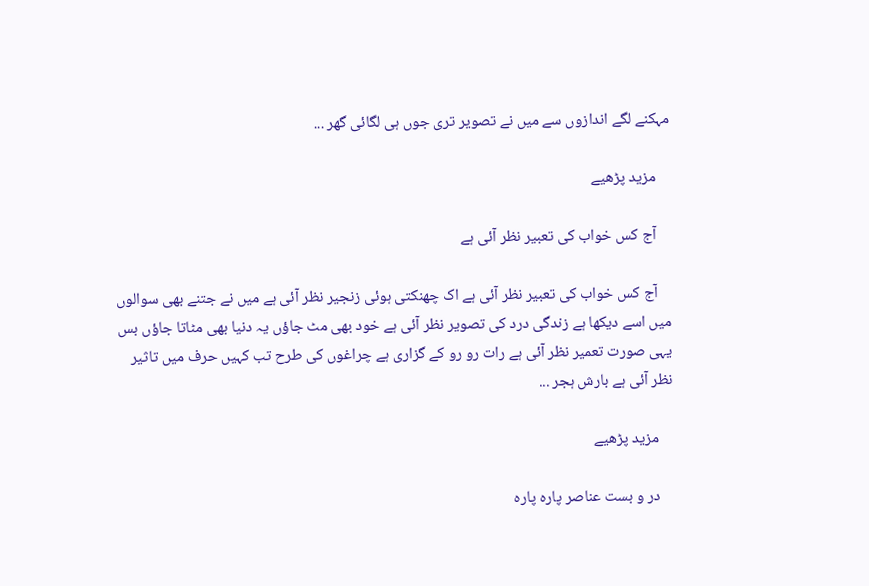مہکنے لگے اندازوں سے میں نے تصویر تری جوں ہی لگائی گھر ...

    مزید پڑھیے

    آج کس خواب کی تعبیر نظر آئی ہے

    آج کس خواب کی تعبیر نظر آئی ہے اک چھنکتی ہوئی زنجیر نظر آئی ہے میں نے جتنے بھی سوالوں میں اسے دیکھا ہے زندگی درد کی تصویر نظر آئی ہے خود بھی مٹ جاؤں یہ دنیا بھی مٹاتا جاؤں بس یہی صورت تعمیر نظر آئی ہے رات رو رو کے گزاری ہے چراغوں کی طرح تب کہیں حرف میں تاثیر نظر آئی ہے بارش ہجر ...

    مزید پڑھیے

    در و بست عناصر پارہ پارہ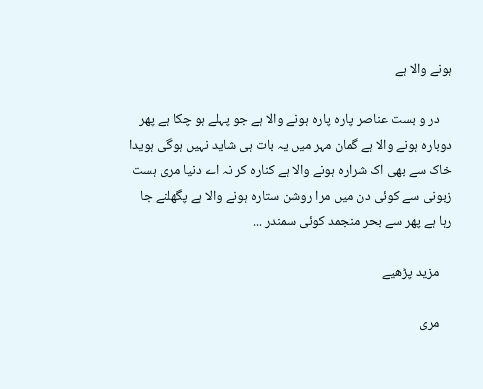ہونے والا ہے

    در و بست عناصر پارہ پارہ ہونے والا ہے جو پہلے ہو چکا ہے پھر دوبارہ ہونے والا ہے گمان مہر میں یہ بات ہی شاید نہیں ہوگی ہویدا خاک سے بھی اک شرارہ ہونے والا ہے کنارہ کر نہ اے دنیا مری ہست زبونی سے کوئی دن میں مرا روشن ستارہ ہونے والا ہے پگھلنے جا رہا ہے پھر سے بحر منجمد کوئی سمندر ...

    مزید پڑھیے

    مری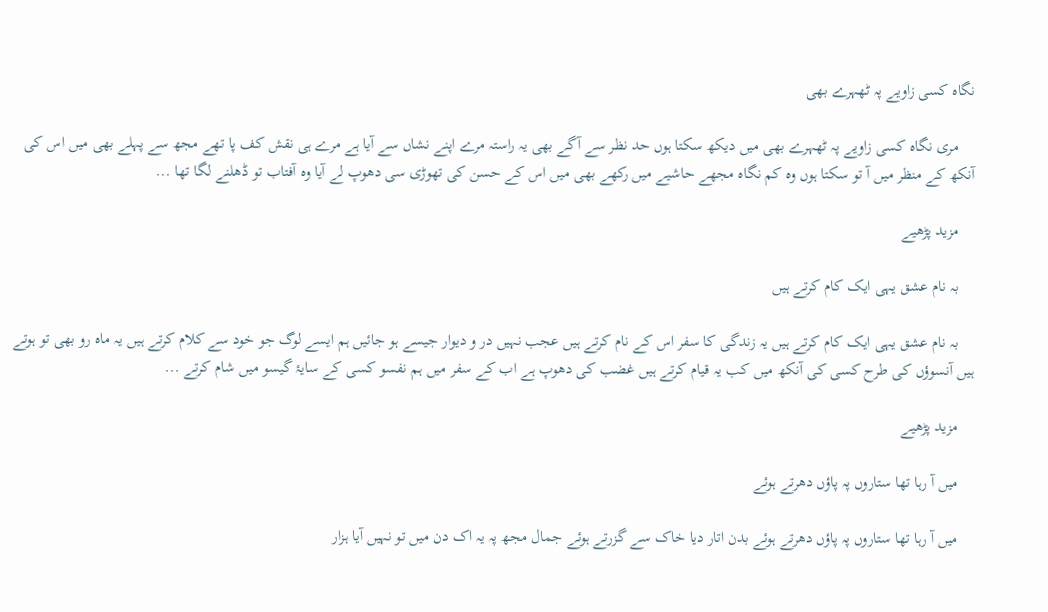نگاہ کسی زاویے پہ ٹھہرے بھی

    مری نگاہ کسی زاویے پہ ٹھہرے بھی میں دیکھ سکتا ہوں حد نظر سے آگے بھی یہ راستہ مرے اپنے نشاں سے آیا ہے مرے ہی نقش کف پا تھے مجھ سے پہلے بھی میں اس کی آنکھ کے منظر میں آ تو سکتا ہوں وہ کم نگاہ مجھے حاشیے میں رکھے بھی میں اس کے حسن کی تھوڑی سی دھوپ لے آیا وہ آفتاب تو ڈھلنے لگا تھا ...

    مزید پڑھیے

    بہ نام عشق یہی ایک کام کرتے ہیں

    بہ نام عشق یہی ایک کام کرتے ہیں یہ زندگی کا سفر اس کے نام کرتے ہیں عجب نہیں در و دیوار جیسے ہو جائیں ہم ایسے لوگ جو خود سے کلام کرتے ہیں یہ ماہ رو بھی تو ہوتے ہیں آنسوؤں کی طرح کسی کی آنکھ میں کب یہ قیام کرتے ہیں غضب کی دھوپ ہے اب کے سفر میں ہم نفسو کسی کے سایۂ گیسو میں شام کرتے ...

    مزید پڑھیے

    میں آ رہا تھا ستاروں پہ پاؤں دھرتے ہوئے

    میں آ رہا تھا ستاروں پہ پاؤں دھرتے ہوئے بدن اتار دیا خاک سے گزرتے ہوئے جمال مجھ پہ یہ اک دن میں تو نہیں آیا ہزار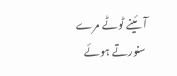آئینے ٹوٹے مرے سنورتے ہوئے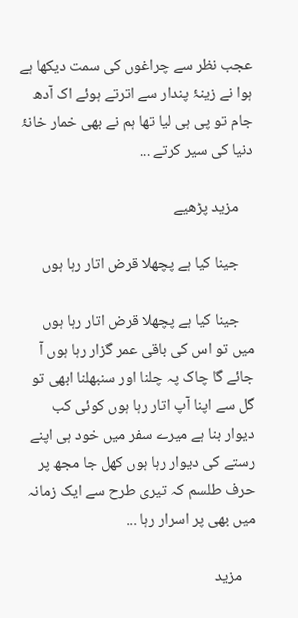عجب نظر سے چراغوں کی سمت دیکھا ہے ہوا نے زینۂ پندار سے اترتے ہوئے اک آدھ جام تو پی ہی لیا تھا ہم نے بھی خمار خانۂ دنیا کی سیر کرتے ...

    مزید پڑھیے

    جینا کیا ہے پچھلا قرض اتار رہا ہوں

    جینا کیا ہے پچھلا قرض اتار رہا ہوں میں تو اس کی باقی عمر گزار رہا ہوں آ جائے گا چاک پہ چلنا اور سنبھلنا ابھی تو گل سے اپنا آپ اتار رہا ہوں کوئی کب دیوار بنا ہے میرے سفر میں خود ہی اپنے رستے کی دیوار رہا ہوں کھل جا مجھ پر حرف طلسم کہ تیری طرح سے ایک زمانہ میں بھی پر اسرار رہا ...

    مزید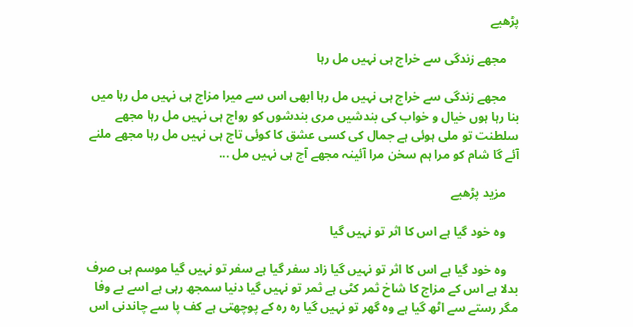پڑھیے

    مجھے زندگی سے خراج ہی نہیں مل رہا

    مجھے زندگی سے خراج ہی نہیں مل رہا ابھی اس سے میرا مزاج ہی نہیں مل رہا میں بنا رہا ہوں خیال و خواب کی بندشیں مری بندشوں کو رواج ہی نہیں مل رہا مجھے سلطنت تو ملی ہوئی ہے جمال کی کسی عشق کا کوئی تاج ہی نہیں مل رہا مجھے ملنے آئے گا شام کو مرا ہم سخن مرا آئینہ مجھے آج ہی نہیں مل ...

    مزید پڑھیے

    وہ خود گیا ہے اس کا اثر تو نہیں گیا

    وہ خود گیا ہے اس کا اثر تو نہیں گیا زاد سفر گیا ہے سفر تو نہیں گیا موسم ہی صرف بدلا ہے اس کے مزاج کا شاخ ثمر کٹی ہے ثمر تو نہیں گیا دنیا سمجھ رہی ہے اسے بے وفا مگر رستے سے اٹھ گیا ہے وہ گھر تو نہیں گیا رہ رہ کے پوچھتی ہے کف پا سے چاندنی اس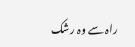راہ سے وہ رشک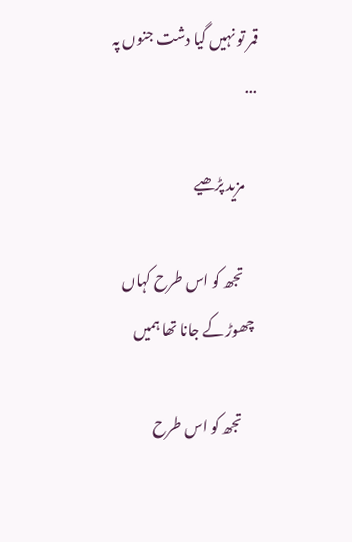قمر تو نہیں گیا دشت جنوں پہ ...

    مزید پڑھیے

    تجھ کو اس طرح کہاں چھوڑ کے جانا تھا ہمیں

    تجھ کو اس طرح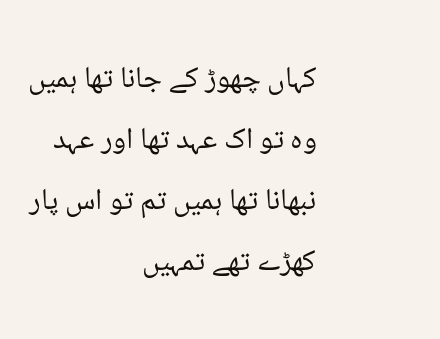کہاں چھوڑ کے جانا تھا ہمیں وہ تو اک عہد تھا اور عہد نبھانا تھا ہمیں تم تو اس پار کھڑے تھے تمہیں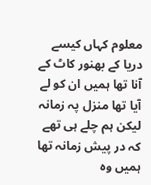معلوم کہاں کیسے دریا کے بھنور کاٹ کے آنا تھا ہمیں ان کو لے آیا تھا منزل پہ زمانہ لیکن ہم چلے ہی تھے کہ در پیش زمانہ تھا ہمیں وہ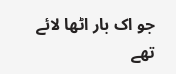جو اک بار اٹھا لائے تھے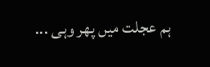ہم عجلت میں پھر وہی ...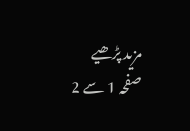مزید پڑھیے
صفحہ 1 سے 2